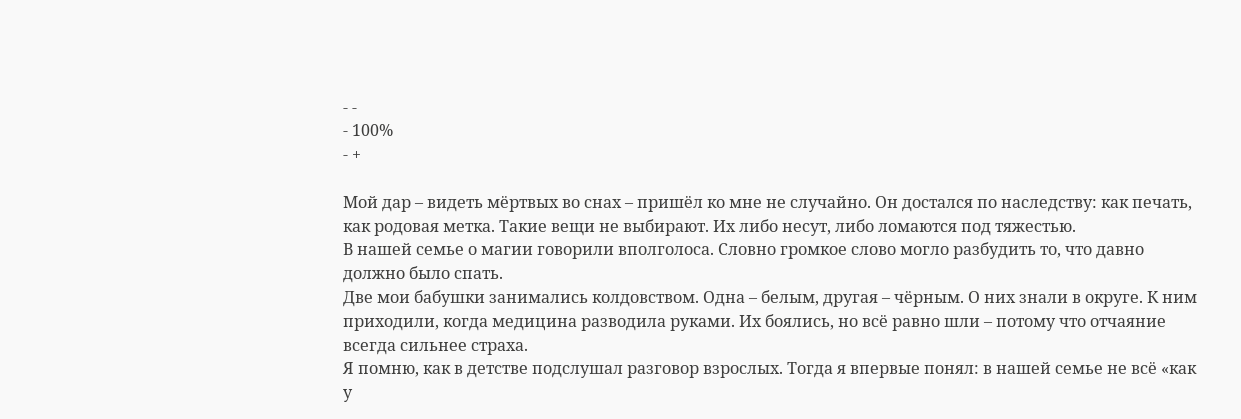- -
- 100%
- +

Мой дар – видеть мёртвых во снах – пришёл ко мне не случайно. Он достался по наследству: как печать, как родовая метка. Такие вещи не выбирают. Их либо несут, либо ломаются под тяжестью.
В нашей семье о магии говорили вполголоса. Словно громкое слово могло разбудить то, что давно должно было спать.
Две мои бабушки занимались колдовством. Одна – белым, другая – чёрным. О них знали в округе. К ним приходили, когда медицина разводила руками. Их боялись, но всё равно шли – потому что отчаяние всегда сильнее страха.
Я помню, как в детстве подслушал разговор взрослых. Тогда я впервые понял: в нашей семье не всё «как у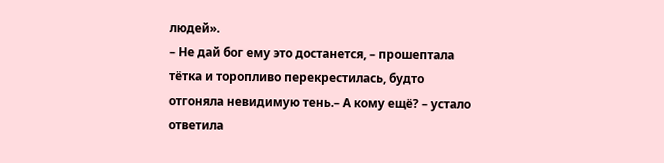людей».
– Не дай бог ему это достанется, – прошептала тётка и торопливо перекрестилась, будто отгоняла невидимую тень.– А кому ещё? – устало ответила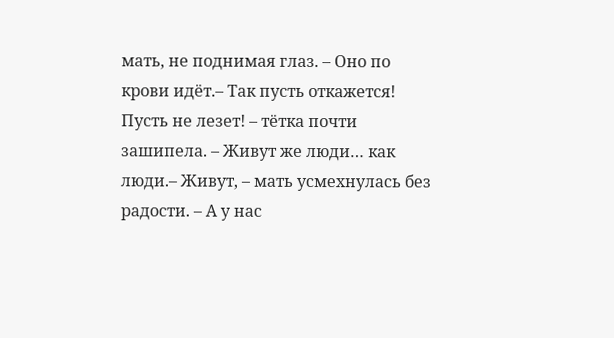мать, не поднимая глаз. – Оно по крови идёт.– Так пусть откажется! Пусть не лезет! – тётка почти зашипела. – Живут же люди… как люди.– Живут, – мать усмехнулась без радости. – А у нас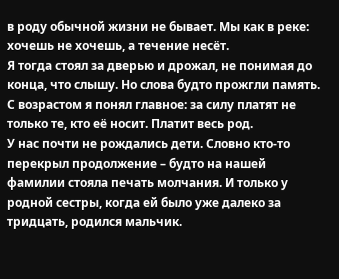в роду обычной жизни не бывает. Мы как в реке: хочешь не хочешь, а течение несёт.
Я тогда стоял за дверью и дрожал, не понимая до конца, что слышу. Но слова будто прожгли память.
С возрастом я понял главное: за силу платят не только те, кто её носит. Платит весь род.
У нас почти не рождались дети. Словно кто-то перекрыл продолжение – будто на нашей фамилии стояла печать молчания. И только у родной сестры, когда ей было уже далеко за тридцать, родился мальчик.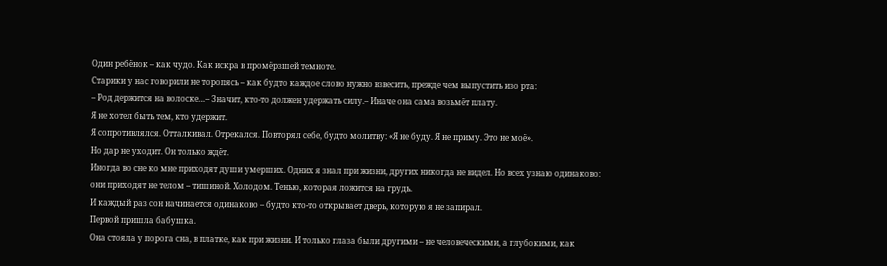Один ребёнок – как чудо. Как искра в промёрзшей темноте.
Старики у нас говорили не торопясь – как будто каждое слово нужно взвесить, прежде чем выпустить изо рта:
– Род держится на волоске…– Значит, кто-то должен удержать силу.– Иначе она сама возьмёт плату.
Я не хотел быть тем, кто удержит.
Я сопротивлялся. Отталкивал. Отрекался. Повторял себе, будто молитву: «Я не буду. Я не приму. Это не моё».
Но дар не уходит. Он только ждёт.
Иногда во сне ко мне приходят души умерших. Одних я знал при жизни, других никогда не видел. Но всех узнаю одинаково: они приходят не телом – тишиной. Холодом. Тенью, которая ложится на грудь.
И каждый раз сон начинается одинаково – будто кто-то открывает дверь, которую я не запирал.
Первой пришла бабушка.
Она стояла у порога сна, в платке, как при жизни. И только глаза были другими – не человеческими, а глубокими, как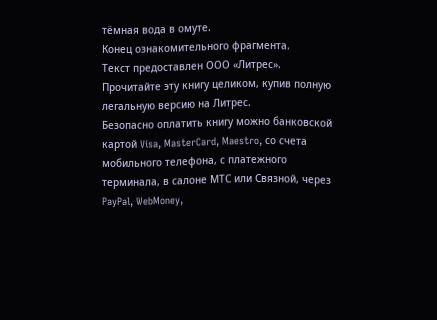тёмная вода в омуте.
Конец ознакомительного фрагмента.
Текст предоставлен ООО «Литрес».
Прочитайте эту книгу целиком, купив полную легальную версию на Литрес.
Безопасно оплатить книгу можно банковской картой Visa, MasterCard, Maestro, со счета мобильного телефона, с платежного терминала, в салоне МТС или Связной, через PayPal, WebMoney,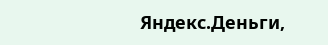Яндекс.Деньги,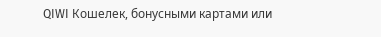QIWI Кошелек, бонусными картами или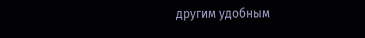другим удобным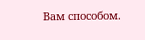Вам способом.